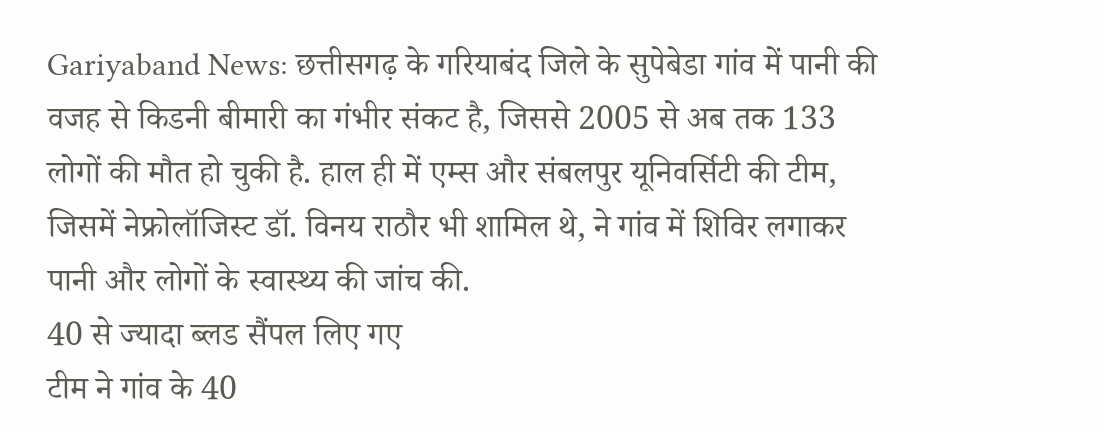Gariyaband News: छत्तीसगढ़ के गरियाबंद जिले के सुपेबेडा गांव में पानी की वजह से किडनी बीमारी का गंभीर संकट है, जिससे 2005 से अब तक 133 लोगों की मौत हो चुकी है. हाल ही में एम्स और संबलपुर यूनिवर्सिटी की टीम, जिसमें नेफ्रोलॉजिस्ट डॉ. विनय राठौर भी शामिल थे, ने गांव में शिविर लगाकर पानी और लोगों के स्वास्थ्य की जांच की.
40 से ज्यादा ब्लड सैंपल लिए गए
टीम ने गांव के 40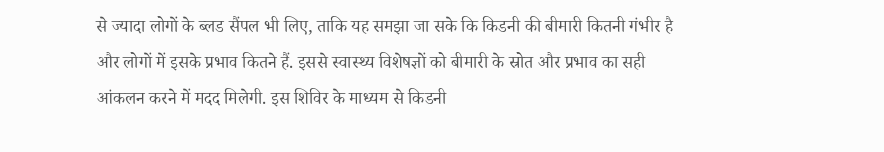से ज्यादा लोगों के ब्लड सैंपल भी लिए, ताकि यह समझा जा सके कि किडनी की बीमारी कितनी गंभीर है और लोगों में इसके प्रभाव कितने हैं. इससे स्वास्थ्य विशेषज्ञों को बीमारी के स्रोत और प्रभाव का सही आंकलन करने में मदद मिलेगी. इस शिविर के माध्यम से किडनी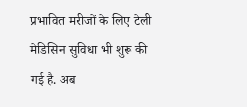प्रभावित मरीजों के लिए टेली मेडिसिन सुविधा भी शुरू की गई है. अब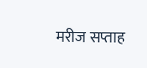मरीज सप्ताह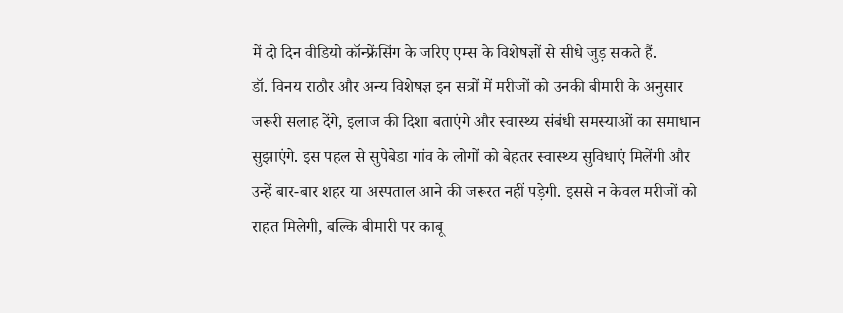में दो दिन वीडियो कॉन्फ्रेंसिंग के जरिए एम्स के विशेषज्ञों से सीधे जुड़ सकते हैं.
डॉ. विनय राठौर और अन्य विशेषज्ञ इन सत्रों में मरीजों को उनकी बीमारी के अनुसार जरूरी सलाह देंगे, इलाज की दिशा बताएंगे और स्वास्थ्य संबंधी समस्याओं का समाधान सुझाएंगे. इस पहल से सुपेबेडा गांव के लोगों को बेहतर स्वास्थ्य सुविधाएं मिलेंगी और उन्हें बार-बार शहर या अस्पताल आने की जरूरत नहीं पड़ेगी. इससे न केवल मरीजों को राहत मिलेगी, बल्कि बीमारी पर काबू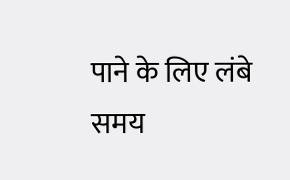पाने के लिए लंबे समय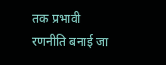तक प्रभावी रणनीति बनाई जा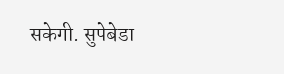सकेगी. सुपेबेडा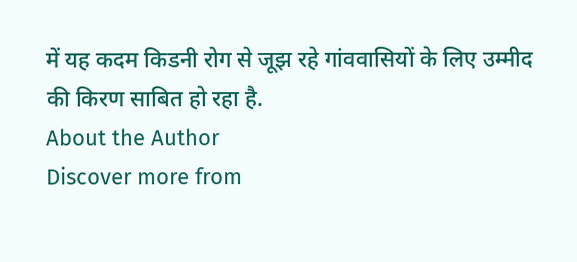में यह कदम किडनी रोग से जूझ रहे गांववासियों के लिए उम्मीद की किरण साबित हो रहा है.
About the Author
Discover more from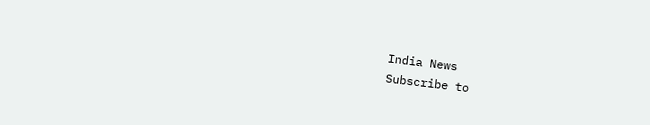India News
Subscribe to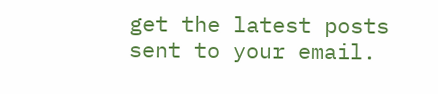get the latest posts sent to your email.